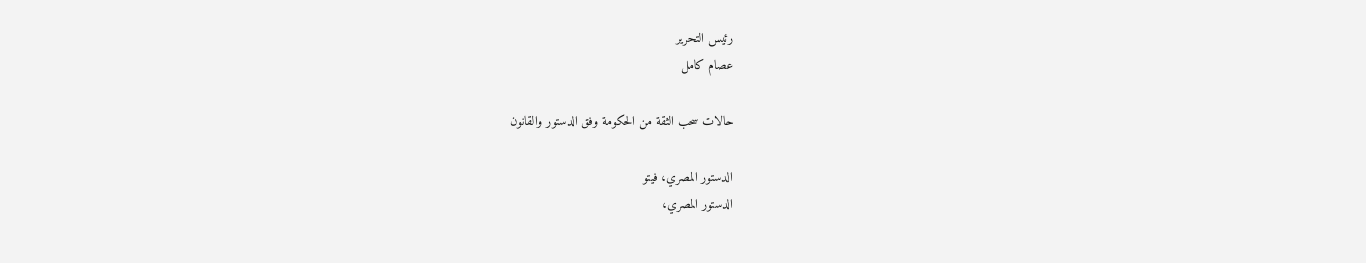رئيس التحرير
عصام كامل

حالات سحب الثقة من الحكومة وفق الدستور والقانون

الدستور المصري، فيتو
الدستور المصري،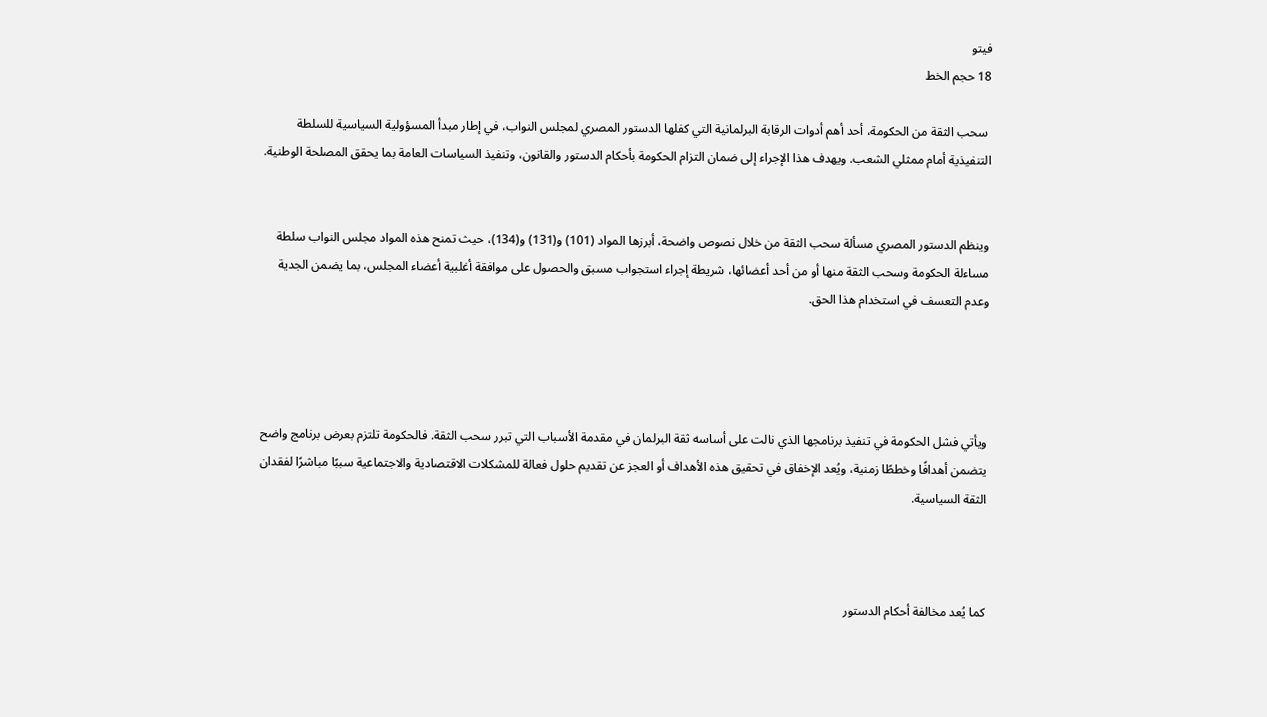فيتو
18 حجم الخط

 سحب الثقة من الحكومة، أحد أهم أدوات الرقابة البرلمانية التي كفلها الدستور المصري لمجلس النواب، في إطار مبدأ المسؤولية السياسية للسلطة التنفيذية أمام ممثلي الشعب. ويهدف هذا الإجراء إلى ضمان التزام الحكومة بأحكام الدستور والقانون، وتنفيذ السياسات العامة بما يحقق المصلحة الوطنية.


وينظم الدستور المصري مسألة سحب الثقة من خلال نصوص واضحة، أبرزها المواد (101) و(131) و(134)، حيث تمنح هذه المواد مجلس النواب سلطة مساءلة الحكومة وسحب الثقة منها أو من أحد أعضائها، شريطة إجراء استجواب مسبق والحصول على موافقة أغلبية أعضاء المجلس، بما يضمن الجدية وعدم التعسف في استخدام هذا الحق.




ويأتي فشل الحكومة في تنفيذ برنامجها الذي نالت على أساسه ثقة البرلمان في مقدمة الأسباب التي تبرر سحب الثقة. فالحكومة تلتزم بعرض برنامج واضح يتضمن أهدافًا وخططًا زمنية، ويُعد الإخفاق في تحقيق هذه الأهداف أو العجز عن تقديم حلول فعالة للمشكلات الاقتصادية والاجتماعية سببًا مباشرًا لفقدان الثقة السياسية.



كما يُعد مخالفة أحكام الدستور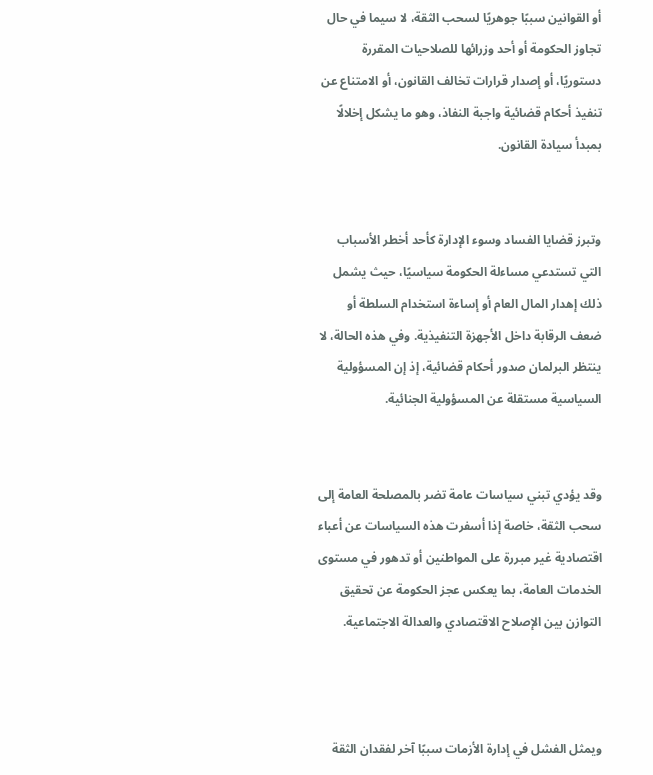أو القوانين سببًا جوهريًا لسحب الثقة، لا سيما في حال تجاوز الحكومة أو أحد وزرائها للصلاحيات المقررة دستوريًا، أو إصدار قرارات تخالف القانون، أو الامتناع عن تنفيذ أحكام قضائية واجبة النفاذ، وهو ما يشكل إخلالًا بمبدأ سيادة القانون.


وتبرز قضايا الفساد وسوء الإدارة كأحد أخطر الأسباب التي تستدعي مساءلة الحكومة سياسيًا، حيث يشمل ذلك إهدار المال العام أو إساءة استخدام السلطة أو ضعف الرقابة داخل الأجهزة التنفيذية. وفي هذه الحالة، لا ينتظر البرلمان صدور أحكام قضائية، إذ إن المسؤولية السياسية مستقلة عن المسؤولية الجنائية.


وقد يؤدي تبني سياسات عامة تضر بالمصلحة العامة إلى سحب الثقة، خاصة إذا أسفرت هذه السياسات عن أعباء اقتصادية غير مبررة على المواطنين أو تدهور في مستوى الخدمات العامة، بما يعكس عجز الحكومة عن تحقيق التوازن بين الإصلاح الاقتصادي والعدالة الاجتماعية.



ويمثل الفشل في إدارة الأزمات سببًا آخر لفقدان الثقة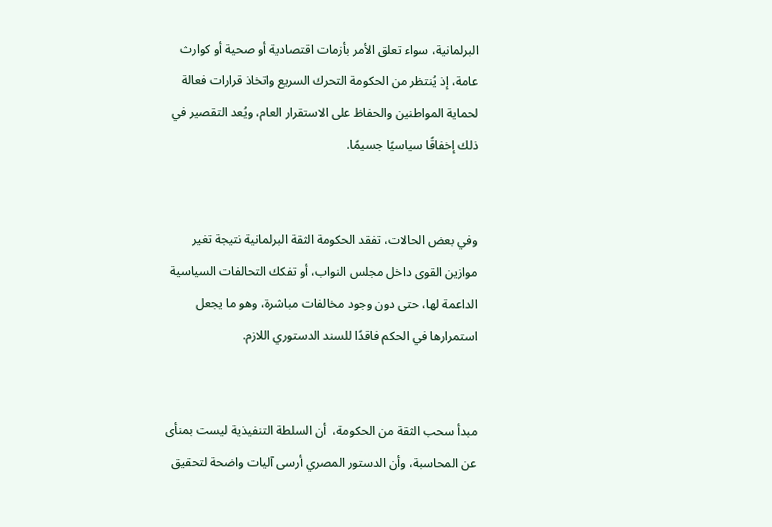البرلمانية، سواء تعلق الأمر بأزمات اقتصادية أو صحية أو كوارث عامة، إذ يُنتظر من الحكومة التحرك السريع واتخاذ قرارات فعالة لحماية المواطنين والحفاظ على الاستقرار العام، ويُعد التقصير في ذلك إخفاقًا سياسيًا جسيمًا.


وفي بعض الحالات، تفقد الحكومة الثقة البرلمانية نتيجة تغير موازين القوى داخل مجلس النواب، أو تفكك التحالفات السياسية الداعمة لها، حتى دون وجود مخالفات مباشرة، وهو ما يجعل استمرارها في الحكم فاقدًا للسند الدستوري اللازم.


مبدأ سحب الثقة من الحكومة،  أن السلطة التنفيذية ليست بمنأى عن المحاسبة، وأن الدستور المصري أرسى آليات واضحة لتحقيق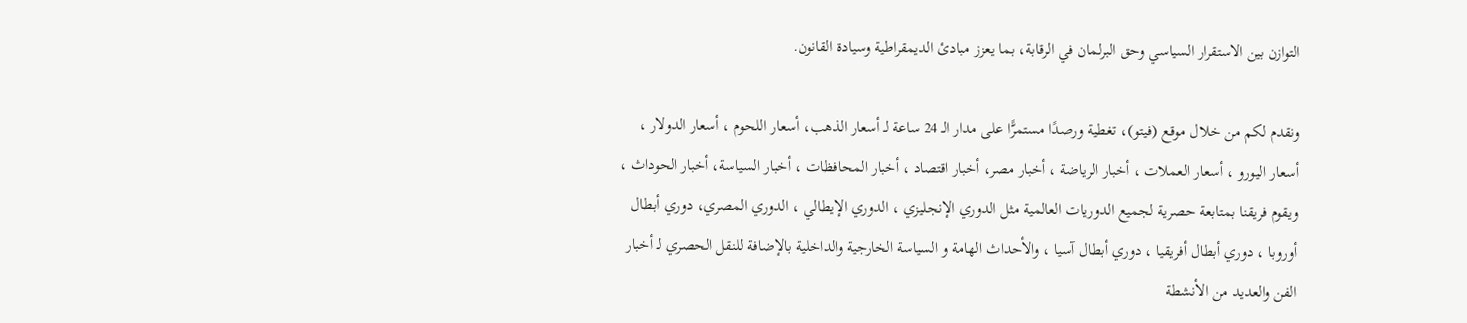التوازن بين الاستقرار السياسي وحق البرلمان في الرقابة، بما يعزز مبادئ الديمقراطية وسيادة القانون.

ونقدم لكم من خلال موقع (فيتو)، تغطية ورصدًا مستمرًّا على مدار الـ 24 ساعة لـ أسعار الذهب، أسعار اللحوم ، أسعار الدولار ، أسعار اليورو ، أسعار العملات ، أخبار الرياضة ، أخبار مصر، أخبار اقتصاد ، أخبار المحافظات ، أخبار السياسة، أخبار الحوداث ، ويقوم فريقنا بمتابعة حصرية لجميع الدوريات العالمية مثل الدوري الإنجليزي ، الدوري الإيطالي ، الدوري المصري، دوري أبطال أوروبا ، دوري أبطال أفريقيا ، دوري أبطال آسيا ، والأحداث الهامة و السياسة الخارجية والداخلية بالإضافة للنقل الحصري لـ أخبار الفن والعديد من الأنشطة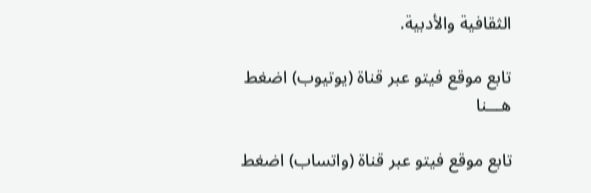الثقافية والأدبية.

تابع موقع فيتو عبر قناة (يوتيوب) اضغط هـــنا

تابع موقع فيتو عبر قناة (واتساب) اضغط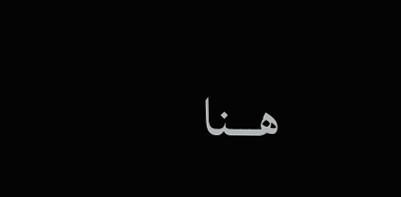هـــنا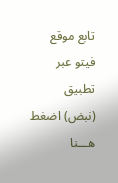تابع موقع فيتو عبر تطبيق (نبض) اضغط هـــنا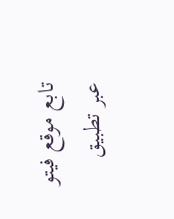تابع موقع فيتو عبر تطبيق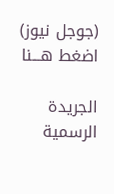(جوجل نيوز) اضغط هـــنا

الجريدة الرسمية